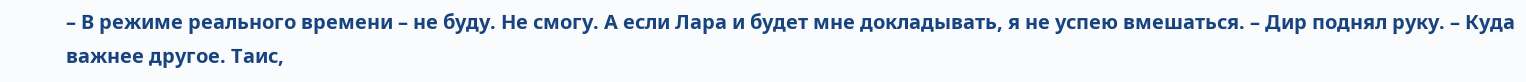– В режиме реального времени – не буду. Не смогу. А если Лара и будет мне докладывать, я не успею вмешаться. – Дир поднял руку. – Куда важнее другое. Таис,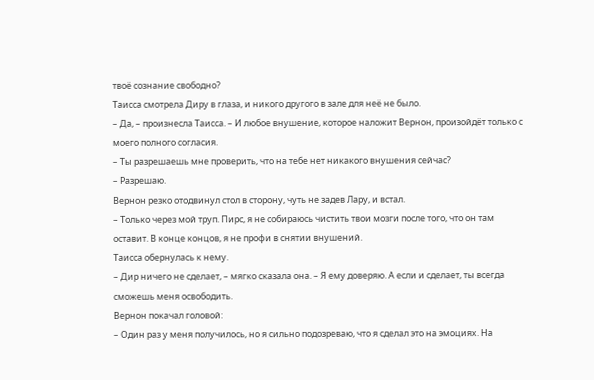твоё сознание свободно?
Таисса смотрела Диру в глаза, и никого другого в зале для неё не было.
– Да, – произнесла Таисса. – И любое внушение, которое наложит Вернон, произойдёт только с моего полного согласия.
– Ты разрешаешь мне проверить, что на тебе нет никакого внушения сейчас?
– Разрешаю.
Вернон резко отодвинул стол в сторону, чуть не задев Лару, и встал.
– Только через мой труп. Пирс, я не собираюсь чистить твои мозги после того, что он там оставит. В конце концов, я не профи в снятии внушений.
Таисса обернулась к нему.
– Дир ничего не сделает, – мягко сказала она. – Я ему доверяю. А если и сделает, ты всегда сможешь меня освободить.
Вернон покачал головой:
– Один раз у меня получилось, но я сильно подозреваю, что я сделал это на эмоциях. На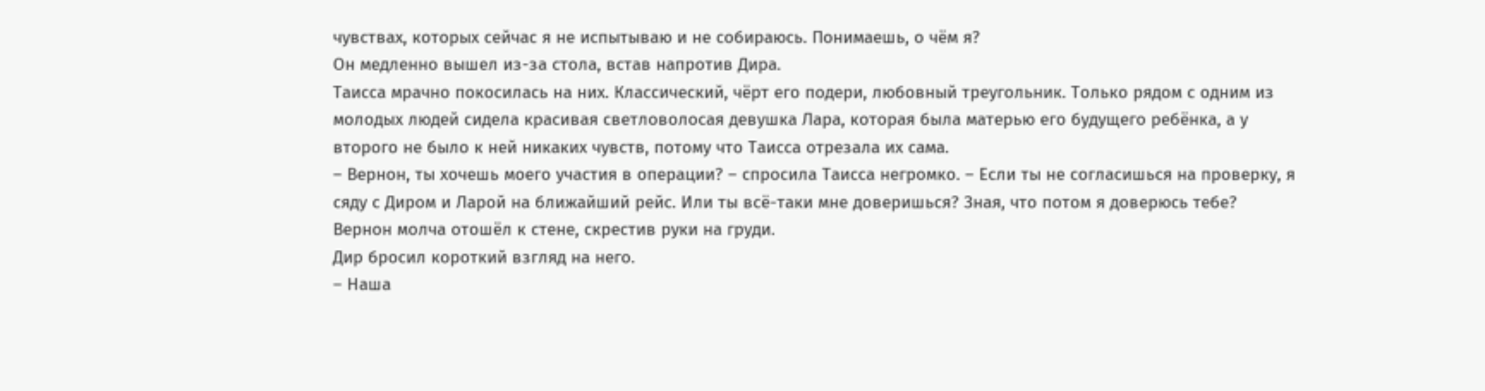чувствах, которых сейчас я не испытываю и не собираюсь. Понимаешь, о чём я?
Он медленно вышел из-за стола, встав напротив Дира.
Таисса мрачно покосилась на них. Классический, чёрт его подери, любовный треугольник. Только рядом с одним из молодых людей сидела красивая светловолосая девушка Лара, которая была матерью его будущего ребёнка, а у второго не было к ней никаких чувств, потому что Таисса отрезала их сама.
– Вернон, ты хочешь моего участия в операции? – спросила Таисса негромко. – Если ты не согласишься на проверку, я сяду с Диром и Ларой на ближайший рейс. Или ты всё-таки мне доверишься? Зная, что потом я доверюсь тебе?
Вернон молча отошёл к стене, скрестив руки на груди.
Дир бросил короткий взгляд на него.
– Наша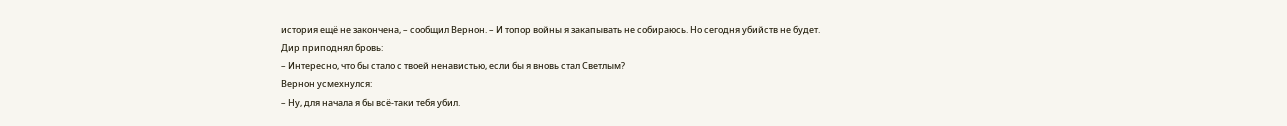история ещё не закончена, – сообщил Вернон. – И топор войны я закапывать не собираюсь. Но сегодня убийств не будет.
Дир приподнял бровь:
– Интересно, что бы стало с твоей ненавистью, если бы я вновь стал Светлым?
Вернон усмехнулся:
– Ну, для начала я бы всё-таки тебя убил.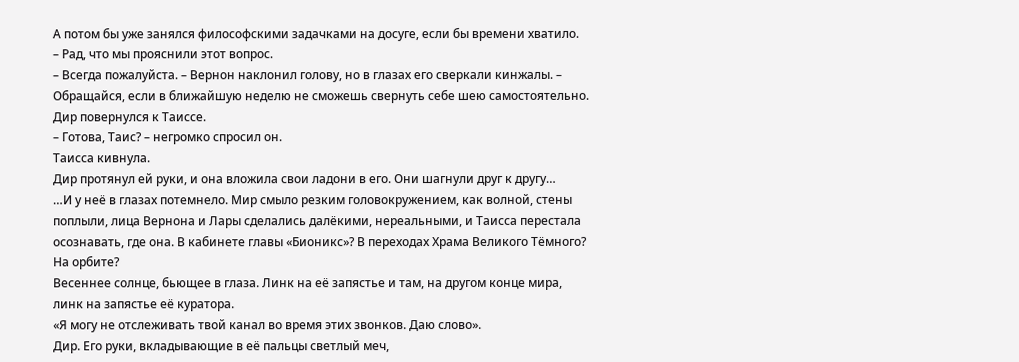А потом бы уже занялся философскими задачками на досуге, если бы времени хватило.
– Рад, что мы прояснили этот вопрос.
– Всегда пожалуйста. – Вернон наклонил голову, но в глазах его сверкали кинжалы. – Обращайся, если в ближайшую неделю не сможешь свернуть себе шею самостоятельно.
Дир повернулся к Таиссе.
– Готова, Таис? – негромко спросил он.
Таисса кивнула.
Дир протянул ей руки, и она вложила свои ладони в его. Они шагнули друг к другу…
…И у неё в глазах потемнело. Мир смыло резким головокружением, как волной, стены поплыли, лица Вернона и Лары сделались далёкими, нереальными, и Таисса перестала осознавать, где она. В кабинете главы «Бионикс»? В переходах Храма Великого Тёмного? На орбите?
Весеннее солнце, бьющее в глаза. Линк на её запястье и там, на другом конце мира, линк на запястье её куратора.
«Я могу не отслеживать твой канал во время этих звонков. Даю слово».
Дир. Его руки, вкладывающие в её пальцы светлый меч,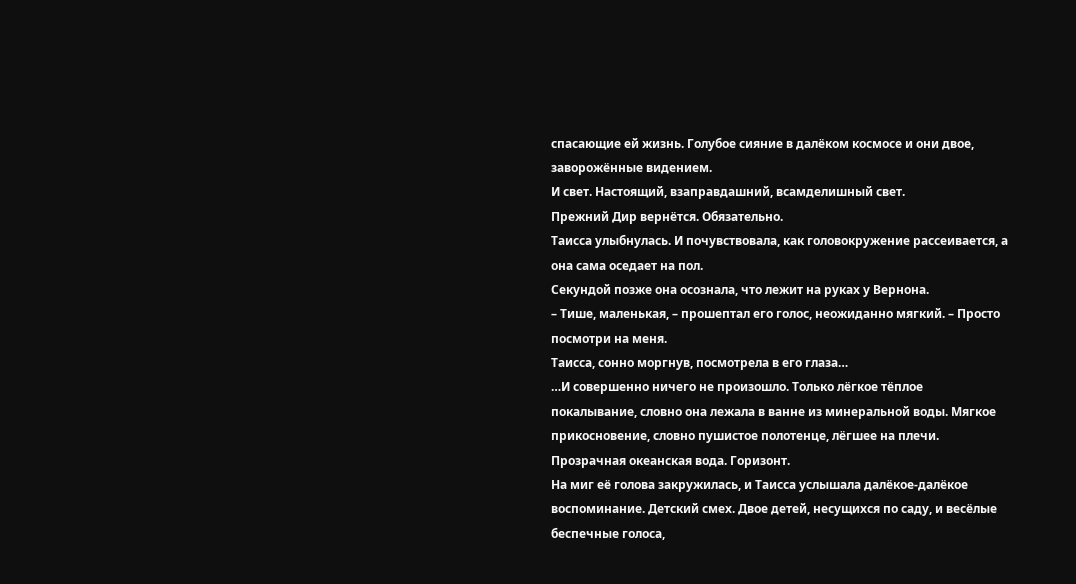спасающие ей жизнь. Голубое сияние в далёком космосе и они двое, заворожённые видением.
И свет. Настоящий, взаправдашний, всамделишный свет.
Прежний Дир вернётся. Обязательно.
Таисса улыбнулась. И почувствовала, как головокружение рассеивается, а она сама оседает на пол.
Секундой позже она осознала, что лежит на руках у Вернона.
– Тише, маленькая, – прошептал его голос, неожиданно мягкий. – Просто посмотри на меня.
Таисса, сонно моргнув, посмотрела в его глаза…
…И совершенно ничего не произошло. Только лёгкое тёплое покалывание, словно она лежала в ванне из минеральной воды. Мягкое прикосновение, словно пушистое полотенце, лёгшее на плечи. Прозрачная океанская вода. Горизонт.
На миг её голова закружилась, и Таисса услышала далёкое-далёкое воспоминание. Детский смех. Двое детей, несущихся по саду, и весёлые беспечные голоса,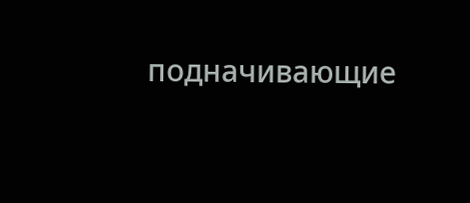подначивающие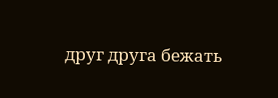друг друга бежать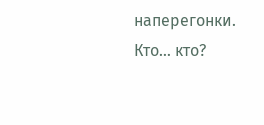наперегонки. Кто… кто?